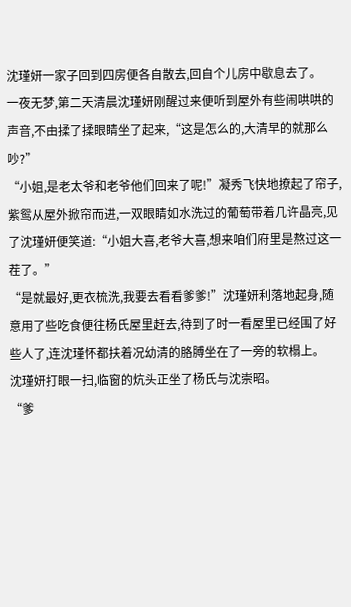沈瑾妍一家子回到四房便各自散去,回自个儿房中歇息去了。
一夜无梦,第二天清晨沈瑾妍刚醒过来便听到屋外有些闹哄哄的声音,不由揉了揉眼睛坐了起来,“这是怎么的,大清早的就那么吵?”
“小姐,是老太爷和老爷他们回来了呢!”凝秀飞快地撩起了帘子,紫鸳从屋外掀帘而进,一双眼睛如水洗过的葡萄带着几许晶亮,见了沈瑾妍便笑道:“小姐大喜,老爷大喜,想来咱们府里是熬过这一茬了。”
“是就最好,更衣梳洗,我要去看看爹爹!”沈瑾妍利落地起身,随意用了些吃食便往杨氏屋里赶去,待到了时一看屋里已经围了好些人了,连沈瑾怀都扶着况幼清的胳膊坐在了一旁的软榻上。
沈瑾妍打眼一扫,临窗的炕头正坐了杨氏与沈崇昭。
“爹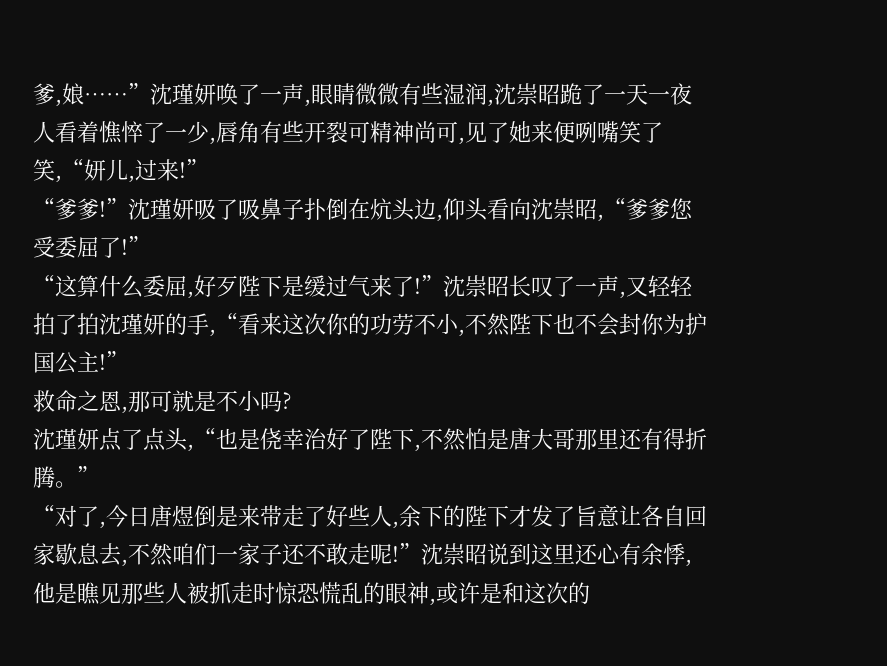爹,娘……”沈瑾妍唤了一声,眼睛微微有些湿润,沈崇昭跪了一天一夜人看着憔悴了一少,唇角有些开裂可精神尚可,见了她来便咧嘴笑了笑,“妍儿,过来!”
“爹爹!”沈瑾妍吸了吸鼻子扑倒在炕头边,仰头看向沈崇昭,“爹爹您受委屈了!”
“这算什么委屈,好歹陛下是缓过气来了!”沈崇昭长叹了一声,又轻轻拍了拍沈瑾妍的手,“看来这次你的功劳不小,不然陛下也不会封你为护国公主!”
救命之恩,那可就是不小吗?
沈瑾妍点了点头,“也是侥幸治好了陛下,不然怕是唐大哥那里还有得折腾。”
“对了,今日唐煜倒是来带走了好些人,余下的陛下才发了旨意让各自回家歇息去,不然咱们一家子还不敢走呢!”沈崇昭说到这里还心有余悸,他是瞧见那些人被抓走时惊恐慌乱的眼神,或许是和这次的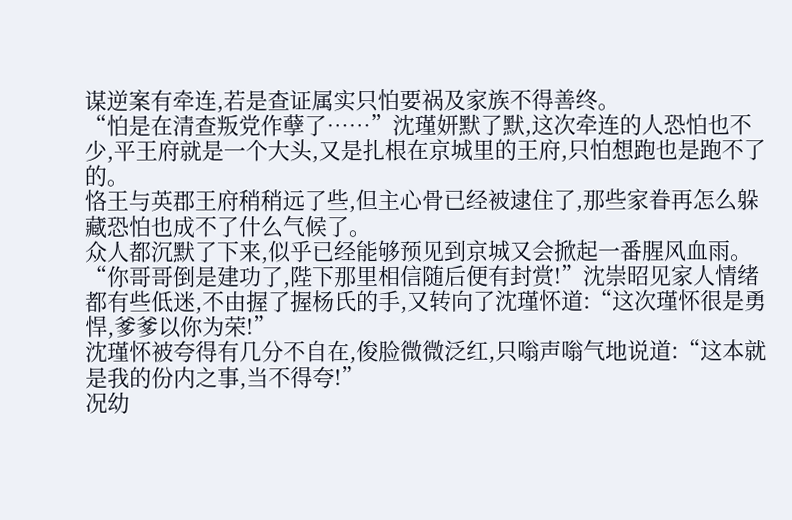谋逆案有牵连,若是查证属实只怕要祸及家族不得善终。
“怕是在清查叛党作孽了……”沈瑾妍默了默,这次牵连的人恐怕也不少,平王府就是一个大头,又是扎根在京城里的王府,只怕想跑也是跑不了的。
恪王与英郡王府稍稍远了些,但主心骨已经被逮住了,那些家眷再怎么躲藏恐怕也成不了什么气候了。
众人都沉默了下来,似乎已经能够预见到京城又会掀起一番腥风血雨。
“你哥哥倒是建功了,陛下那里相信随后便有封赏!”沈崇昭见家人情绪都有些低迷,不由握了握杨氏的手,又转向了沈瑾怀道:“这次瑾怀很是勇悍,爹爹以你为荣!”
沈瑾怀被夸得有几分不自在,俊脸微微泛红,只嗡声嗡气地说道:“这本就是我的份内之事,当不得夸!”
况幼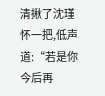清揪了沈瑾怀一把,低声道:“若是你今后再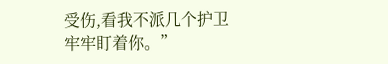受伤,看我不派几个护卫牢牢盯着你。”